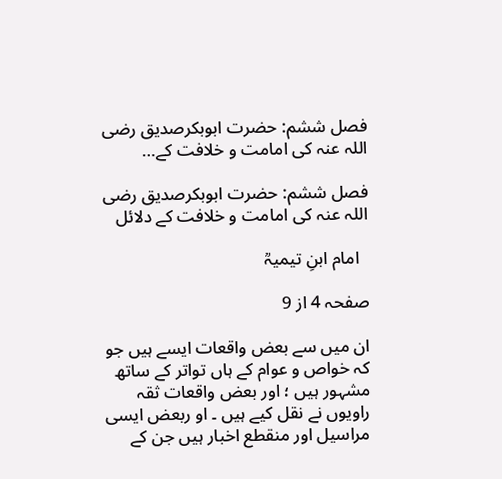فصل ششم: حضرت ابوبکرصدیق رضی اللہ عنہ کی امامت و خلافت کے…

فصل ششم: حضرت ابوبکرصدیق رضی اللہ عنہ کی امامت و خلافت کے دلائل

  امام ابنِ تیمیہؒ

صفحہ 4 از 9

ان میں سے بعض واقعات ایسے ہیں جو کہ خواص و عوام کے ہاں تواتر کے ساتھ مشہور ہیں ؛ اور بعض واقعات ثقہ راویوں نے نقل کیے ہیں ۔ او ربعض ایسی مراسیل اور منقطع اخبار ہیں جن کے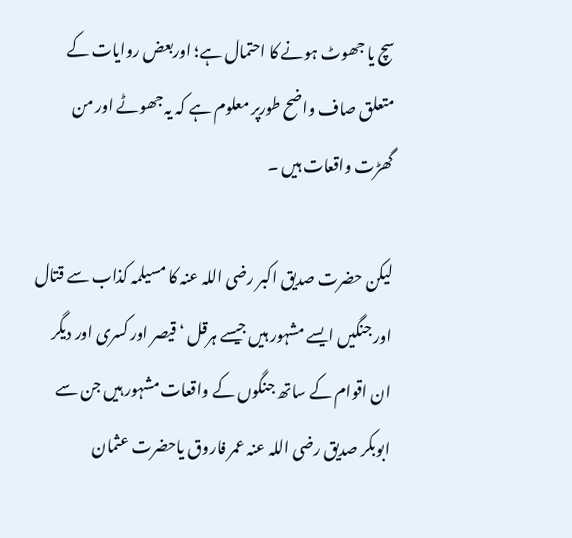سچ یا جھوٹ ہونے کا احتمال ہے؛ اوربعض روایات کے متعلق صاف واضح طورپر معلوم ہے کہ یہ جھوٹے اور من گھڑت واقعات ہیں ۔

لیکن حضرت صدیق اکبر رضی اللہ عنہ کا مسیلمہ کذاب سے قتال اور جنگیں ایسے مشہور ہیں جیسے ہرقل ‘ قیصر اور کسری اور دیگر ان اقوام کے ساتھ جنگوں کے واقعات مشہور ہیں جن سے ابوبکر صدیق رضی اللہ عنہ عمر فاروق یاحضرت عثمان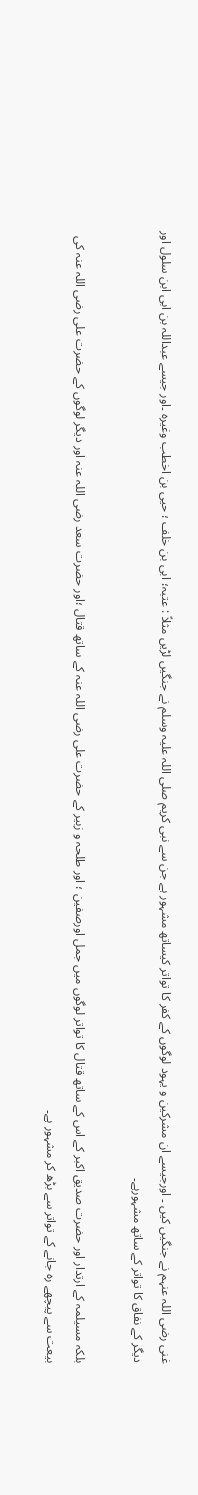غنی رضی اللہ عنہم نے جنگیں کیں ۔ اورجیسے ان مشرکین و یہود لوگوں کے کفر کا تواتر کیساتھ مشہور ہے جن سے نبی کریم صلی اللہ علیہ وسلم نے جنگیں لڑیں مثلاً : عتبہ؛ ابی بن خلف ؛ حیی بن اخطب وغیرہ ۔اور جیسے عبداللہ بن ابی ابن سلول اور دیگر کے نفاق کا تواتر کے ساتھ مشہورہے۔

بلکہ مسیلمہ کے ارتدار اور حضرت صدیق اکبر کے اس کے ساتھ قتال کا تواتر لوگوں میں جمل اورصفین ؛ اور طلحہ و زبیر کے حضرت علی رضی اللہ عنہ کے ساتھ قتال ؛اور حضرت سعد رضی اللہ عنہ اور دیگر لوگوں کے حضرت علی رضی اللہ عنہ کی بیعت سے پیچھے رہ جانے کے تواتر سے بڑھ کر مشہور ہے۔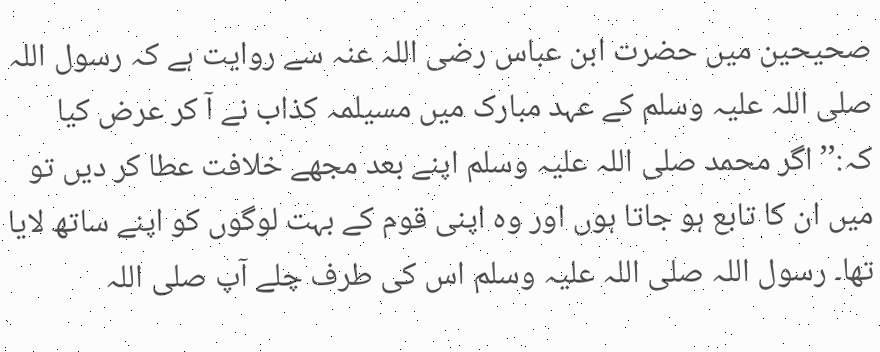صحیحین میں حضرت ابن عباس رضی اللہ عنہ سے روایت ہے کہ رسول اللہ صلی اللہ علیہ وسلم کے عہد مبارک میں مسیلمہ کذاب نے آ کر عرض کیا کہ:’’ اگر محمد صلی اللہ علیہ وسلم اپنے بعد مجھے خلافت عطا کر دیں تو میں ان کا تابع ہو جاتا ہوں اور وہ اپنی قوم کے بہت لوگوں کو اپنے ساتھ لایا تھا۔ رسول اللہ صلی اللہ علیہ وسلم اس کی طرف چلے آپ صلی اللہ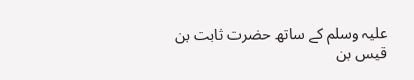علیہ وسلم کے ساتھ حضرت ثابت بن قیس بن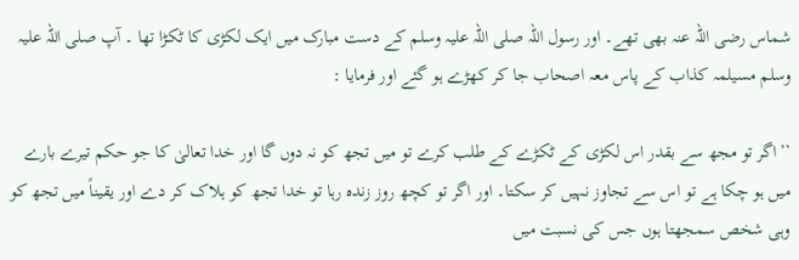شماس رضی اللہ عنہ بھی تھے۔ اور رسول اللہ صلی اللہ علیہ وسلم کے دست مبارک میں ایک لکڑی کا ٹکڑا تھا ۔ آپ صلی اللہ علیہ وسلم مسیلمہ کذاب کے پاس معہ اصحاب جا کر کھڑے ہو گئے اور فرمایا :

’’اگر تو مجھ سے بقدر اس لکڑی کے ٹکڑے کے طلب کرے تو میں تجھ کو نہ دوں گا اور خدا تعالیٰ کا جو حکم تیرے بارے میں ہو چکا ہے تو اس سے تجاوز نہیں کر سکتا۔ اور اگر تو کچھ روز زندہ رہا تو خدا تجھ کو ہلاک کر دے اور یقیناً میں تجھ کو وہی شخص سمجھتا ہوں جس کی نسبت میں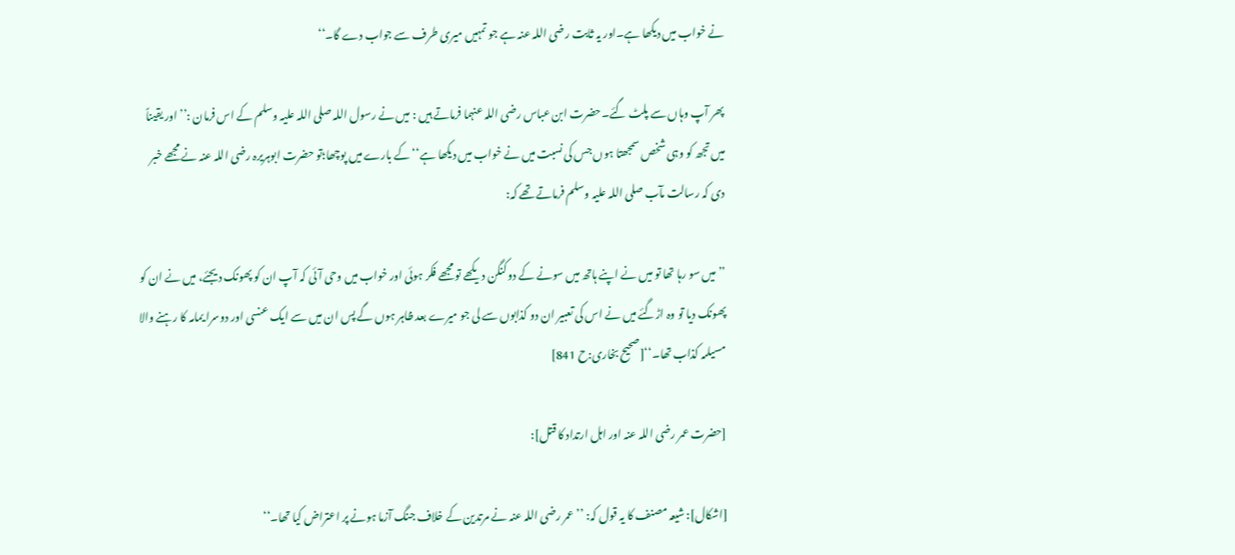نے خواب میں دیکھا ہے۔اور یہ ثابت رضی اللہ عنہ ہے جو تمہیں میری طرف سے جواب دے گا۔‘‘

پھر آپ وہاں سے پلٹ گئے۔حضرت ابن عباس رضی اللہ عنہما فرماتے ہیں : میں نے رسول اللہ صلی اللہ علیہ وسلم کے اس فرمان :’’ اور یقیناً میں تجھ کو وہی شخص سمجھتا ہوں جس کی نسبت میں نے خواب میں دیکھا ہے‘‘کے بارے میں پوچھا؛تو حضرت ابوہریرہ رضی اللہ عنہ نے مجھے خبر دی کہ رسالت مآب صلی اللہ علیہ وسلم فرماتے تھے کہ:

’’ میں سو رہا تھا تو میں نے اپنے ہاتھ میں سونے کے دو کنگن دیکھے تو مجھے فکر ہوئی اور خواب میں وحی آئی کہ آپ ان کو پھونک دیجئے، میں نے ان کو پھونک دیا تو وہ اڑگئے میں نے اس کی تعبیر ان دو کذابوں سے لی جو میرے بعد ظاہر ہوں گے پس ان میں سے ایک عنسی اور دوسرا یمامہ کا رہنے والا مسیلمہ کذاب تھا۔‘‘[صحیح بخاری:ح 841]

[حضرت عمر رضی اللہ عنہ اور اہل ارتداد کا قتل]:

[اشکال]: شیعہ مصنف کا یہ قول کہ: ’’ عمر رضی اللہ عنہ نے مرتدین کے خلاف جنگ آزما ہونے پر اعتراض کیا تھا۔‘‘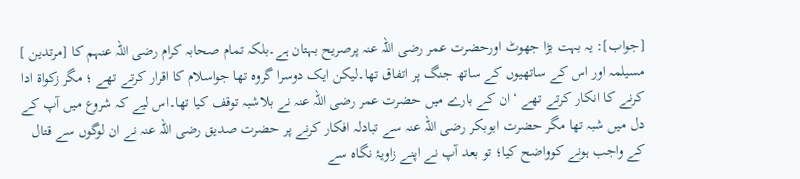[جواب]: یہ بہت بڑا جھوٹ اورحضرت عمر رضی اللہ عنہ پرصریح بہتان ہے۔بلکہ تمام صحابہ کرام رضی اللہ عنہم کا [مرتدین ] مسیلمہ اور اس کے ساتھیوں کے ساتھ جنگ پر اتفاق تھا۔لیکن ایک دوسرا گروہ تھا جواسلام کا اقرار کرتے تھے ؛ مگر زکواۃ ادا کرنے کا انکار کرتے تھے ‘ ان کے بارے میں حضرت عمر رضی اللہ عنہ نے بلاشبہ توقف کیا تھا۔اس لیے کہ شروع میں آپ کے دل میں شبہ تھا مگر حضرت ابوبکر رضی اللہ عنہ سے تبادلہ افکار کرنے پر حضرت صدیق رضی اللہ عنہ نے ان لوگوں سے قتال کے واجب ہونے کوواضح کیا؛ تو بعد آپ نے اپنے زاویۂ نگاہ سے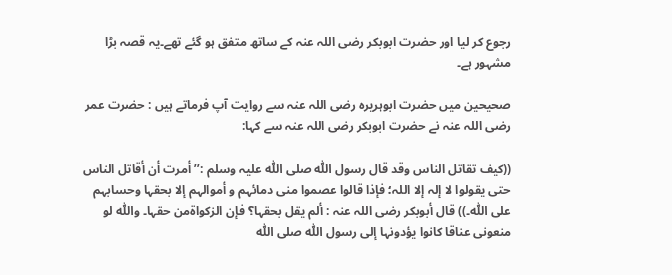رجوع کر لیا اور حضرت ابوبکر رضی اللہ عنہ کے ساتھ متفق ہو گئے تھے۔یہ قصہ بڑا مشہور ہے۔

صحیحین میں حضرت ابوہریرہ رضی اللہ عنہ سے روایت آپ فرماتے ہیں : حضرت عمر رضی اللہ عنہ نے حضرت ابوبکر رضی اللہ عنہ سے کہا:

((کیف تقاتل الناس وقد قال رسول اللّٰہ صلی اللّٰہ علیہ وسلم :’’ أمرت أن أقاتل الناس حتی یقولوا لا إلہ إلا اللہ؛ فإذا قالوا عصموا منی دمائہم و أموالہم إلا بحقہا وحسابہم علی اللّٰہ۔)) قال أبوبکر رضی اللہ عنہ : ألم یقل بحقہا؟ فإن الزکواۃمن حقہا۔ واللّٰہ لو منعونی عناقا کانوا یؤدونہا إلی رسول اللّٰہ صلی اللّٰہ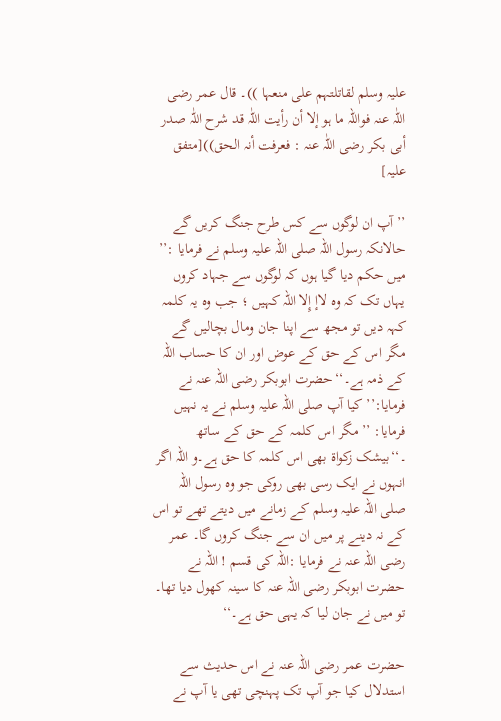علیہ وسلم لقاتلتہم علی منعہا ))۔ قال عمر رضی اللّٰہ عنہ فواللہ ما ہو إلا أن رأیت اللّٰہ قد شرح اللّٰہ صدر أبی بکر رضی اللّٰہ عنہ : فعرفت أنہ الحق))[متفق علیہ]

’’ آپ ان لوگوں سے کس طرح جنگ کریں گے حالانکہ رسول اللہ صلی اللہ علیہ وسلم نے فرمایا :’’ میں حکم دیا گیا ہوں کہ لوگوں سے جہاد کروں یہاں تک کہ وہ لاإ إِلا اللہ کہیں ؛ جب وہ یہ کلمہ کہہ دیں تو مجھ سے اپنا جان ومال بچالیں گے مگر اس کے حق کے عوض اور ان کا حساب اللہ کے ذمہ ہے۔‘‘حضرت ابوبکر رضی اللہ عنہ نے فرمایا:’’ کیا آپ صلی اللہ علیہ وسلم نے یہ نہیں فرمایا: ’’ مگر اس کلمہ کے حق کے ساتھ ۔‘‘بیشک زکواۃ بھی اس کلمہ کا حق ہے۔و اللہ اگر انہوں نے ایک رسی بھی روکی جو وہ رسول اللہ صلی اللہ علیہ وسلم کے زمانے میں دیتے تھے تو اس کے نہ دینے پر میں ان سے جنگ کروں گا۔ عمر رضی اللہ عنہ نے فرمایا :اللہ کی قسم ! اللہ نے حضرت ابوبکر رضی اللہ عنہ کا سینہ کھول دیا تھا۔ تو میں نے جان لیا کہ یہی حق ہے۔‘‘

حضرت عمر رضی اللہ عنہ نے اس حدیث سے استدلال کیا جو آپ تک پہنچی تھی یا آپ نے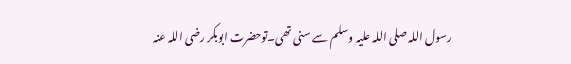رسول اللہ صلی اللہ علیہ وسلم سے سنی تھی۔توحضرت ابوبکر رضی اللہ عنہ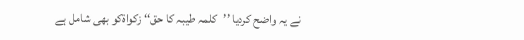نے یہ واضح کردیا ’’کلمہ طیبہ کا حق‘‘ زکواۃکو بھی شامل ہے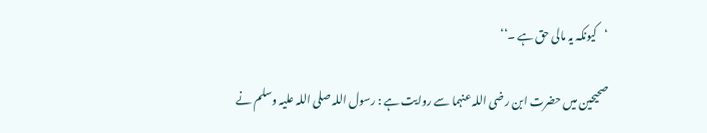‘کیونکہ یہ مالی حق ہے ۔‘‘

صحیحین میں حضرت ابن رضی اللہ عنہما سے روایت ہے : رسول اللہ صلی اللہ علیہ وسلم نے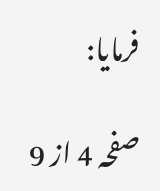فرمایا:

صفحہ 4 از 9